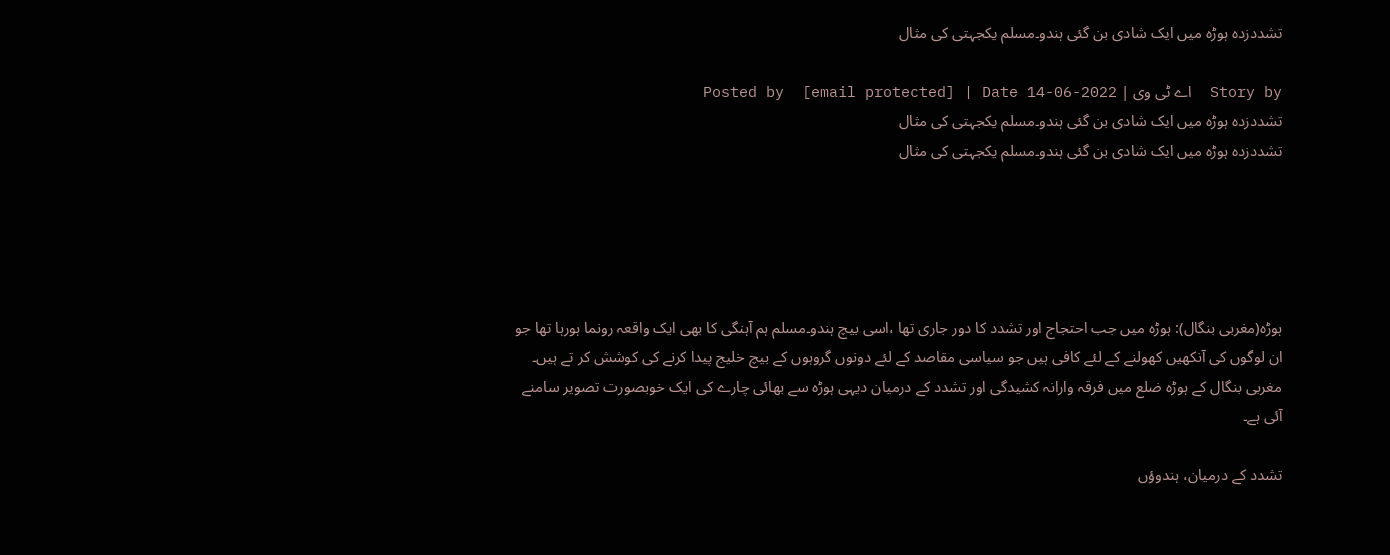تشددزدہ ہوڑہ میں ایک شادی بن گئی ہندو۔مسلم یکجہتی کی مثال

Story by  اے ٹی وی | Posted by  [email protected] | Date 14-06-2022
تشددزدہ ہوڑہ میں ایک شادی بن گئی ہندو۔مسلم یکجہتی کی مثال
تشددزدہ ہوڑہ میں ایک شادی بن گئی ہندو۔مسلم یکجہتی کی مثال





ہوڑہ(مغربی بنگال): ہوڑہ میں جب احتجاج اور تشدد کا دور جاری تھا ،اسی بیچ ہندو۔مسلم ہم آہنگی کا بھی ایک واقعہ رونما ہورہا تھا جو ان لوگوں کی آنکھیں کھولنے کے لئے کافی ہیں جو سیاسی مقاصد کے لئے دونوں گروہوں کے بیچ خلیج پیدا کرنے کی کوشش کر تے ہیں۔ مغربی بنگال کے ہوڑہ ضلع میں فرقہ وارانہ کشیدگی اور تشدد کے درمیان دیہی ہوڑہ سے بھائی چارے کی ایک خوبصورت تصویر سامنے آئی ہے۔

تشدد کے درمیان، ہندوؤں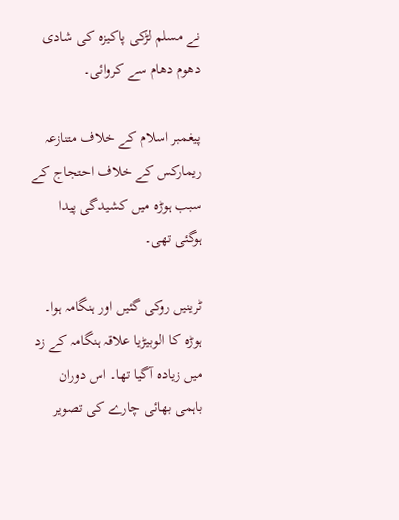نے مسلم لڑکی پاکیزہ کی شادی دھوم دھام سے کروائی۔

پیغمبر اسلام کے خلاف متنازعہ ریمارکس کے خلاف احتجاج کے سبب ہوڑہ میں کشیدگی پیدا ہوگئی تھی۔

ٹرینیں روکی گئیں اور ہنگامہ ہوا۔ ہوڑہ کا الوبیڑیا علاقہ ہنگامہ کے زد میں زیادہ آگیا تھا۔ اس دوران باہمی بھائی چارے کی تصویر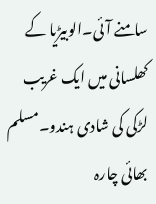سامنے آئی۔الوبیڑیا کے کھلسانی میں ایک غریب لڑکی کی شادی ہندو۔مسلم بھائی چارہ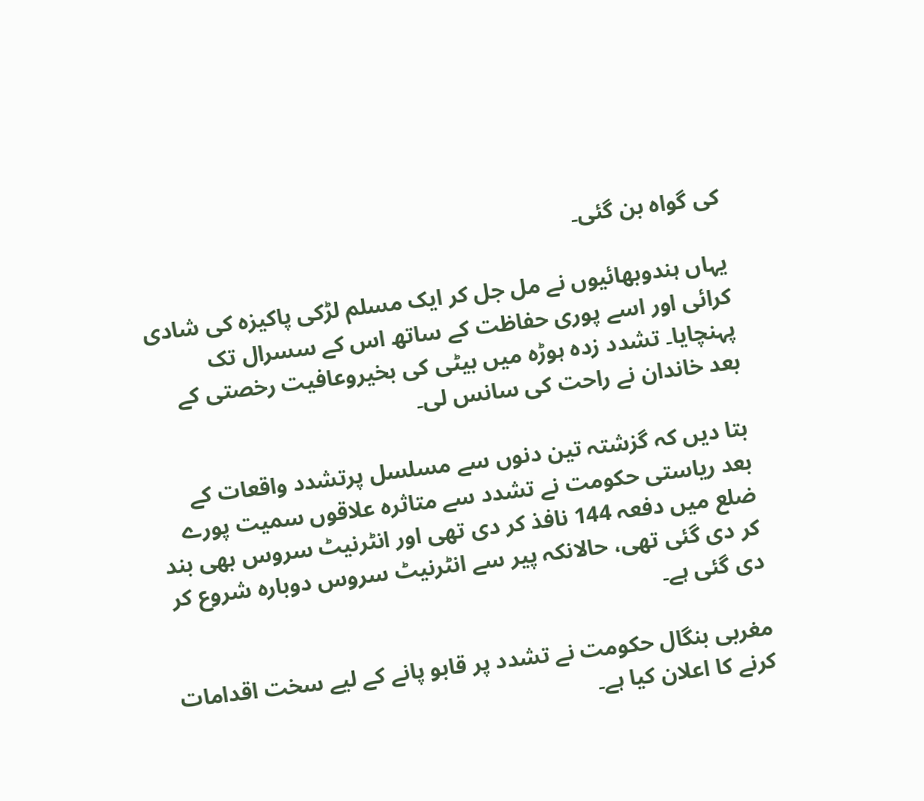کی گواہ بن گئی۔

یہاں ہندوبھائیوں نے مل جل کر ایک مسلم لڑکی پاکیزہ کی شادی کرائی اور اسے پوری حفاظت کے ساتھ اس کے سسرال تک پہنچایا۔ تشدد زدہ ہوڑہ میں بیٹی کی بخیروعافیت رخصتی کے بعد خاندان نے راحت کی سانس لی۔

بتا دیں کہ گزشتہ تین دنوں سے مسلسل پرتشدد واقعات کے بعد ریاستی حکومت نے تشدد سے متاثرہ علاقوں سمیت پورے ضلع میں دفعہ 144 نافذ کر دی تھی اور انٹرنیٹ سروس بھی بند کر دی گئی تھی، حالانکہ پیر سے انٹرنیٹ سروس دوبارہ شروع کر دی گئی ہے۔

مغربی بنگال حکومت نے تشدد پر قابو پانے کے لیے سخت اقدامات کرنے کا اعلان کیا ہے۔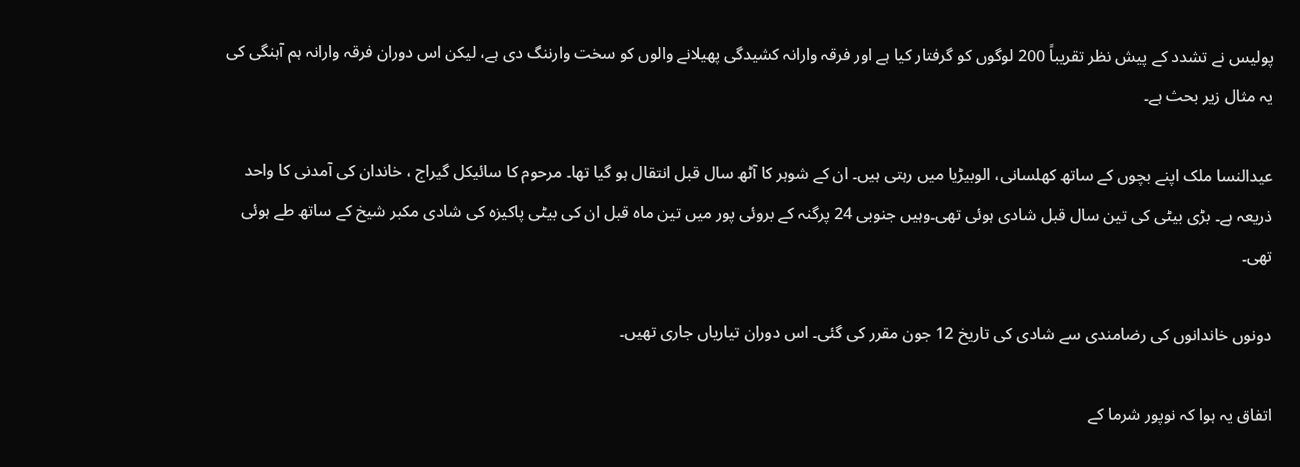پولیس نے تشدد کے پیش نظر تقریباً 200 لوگوں کو گرفتار کیا ہے اور فرقہ وارانہ کشیدگی پھیلانے والوں کو سخت وارننگ دی ہے، لیکن اس دوران فرقہ وارانہ ہم آہنگی کی یہ مثال زیر بحث ہے۔

عیدالنسا ملک اپنے بچوں کے ساتھ کھلسانی، الوبیڑیا میں رہتی ہیں۔ ان کے شوہر کا آٹھ سال قبل انتقال ہو گیا تھا۔ مرحوم کا سائیکل گیراج ، خاندان کی آمدنی کا واحد ذریعہ ہے۔ بڑی بیٹی کی تین سال قبل شادی ہوئی تھی۔وہیں جنوبی 24 پرگنہ کے بروئی پور میں تین ماہ قبل ان کی بیٹی پاکیزہ کی شادی مکبر شیخ کے ساتھ طے ہوئی تھی۔

دونوں خاندانوں کی رضامندی سے شادی کی تاریخ 12 جون مقرر کی گئی۔ اس دوران تیاریاں جاری تھیں۔

اتفاق یہ ہوا کہ نوپور شرما کے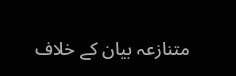متنازعہ بیان کے خلاف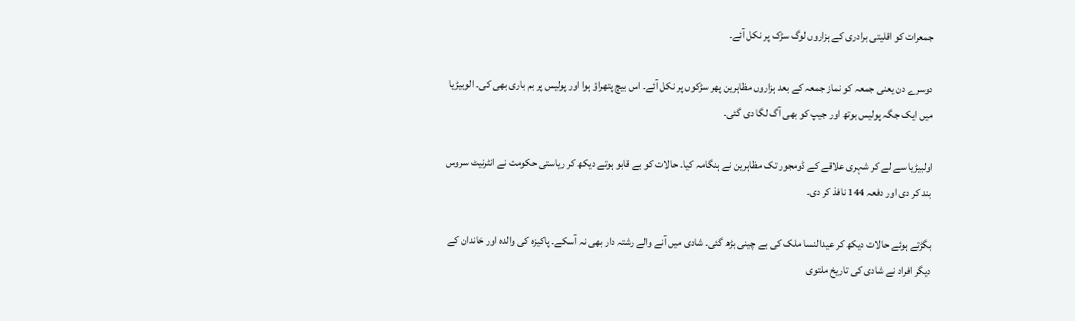جمعرات کو اقلیتی برادری کے ہزاروں لوگ سڑک پر نکل آئے۔

دوسرے دن یعنی جمعہ کو نماز جمعہ کے بعد ہزاروں مظاہرین پھر سڑکوں پر نکل آئے۔ اس بیچ پتھراؤ ہوا اور پولیس پر بم باری بھی کی۔ الوبیڑیا میں ایک جگہ پولیس بوتھ اور جیپ کو بھی آگ لگا دی گئی۔

اولبیڑیا سے لے کر شہری علاقے کے ڈومجور تک مظاہرین نے ہنگامہ کیا۔ حالات کو بے قابو ہوتے دیکھ کر ریاستی حکومت نے انٹرنیٹ سروس بند کر دی اور دفعہ 144 نافذ کر دی۔

بگڑتے ہوئے حالات دیکھ کر عیدالنسا ملک کی بے چینی بڑھ گئی۔ شادی میں آنے والے رشتہ دار بھی نہ آسکے۔ پاکیزہ کی والدہ اور خاندان کے دیگر افراد نے شادی کی تاریخ ملتوی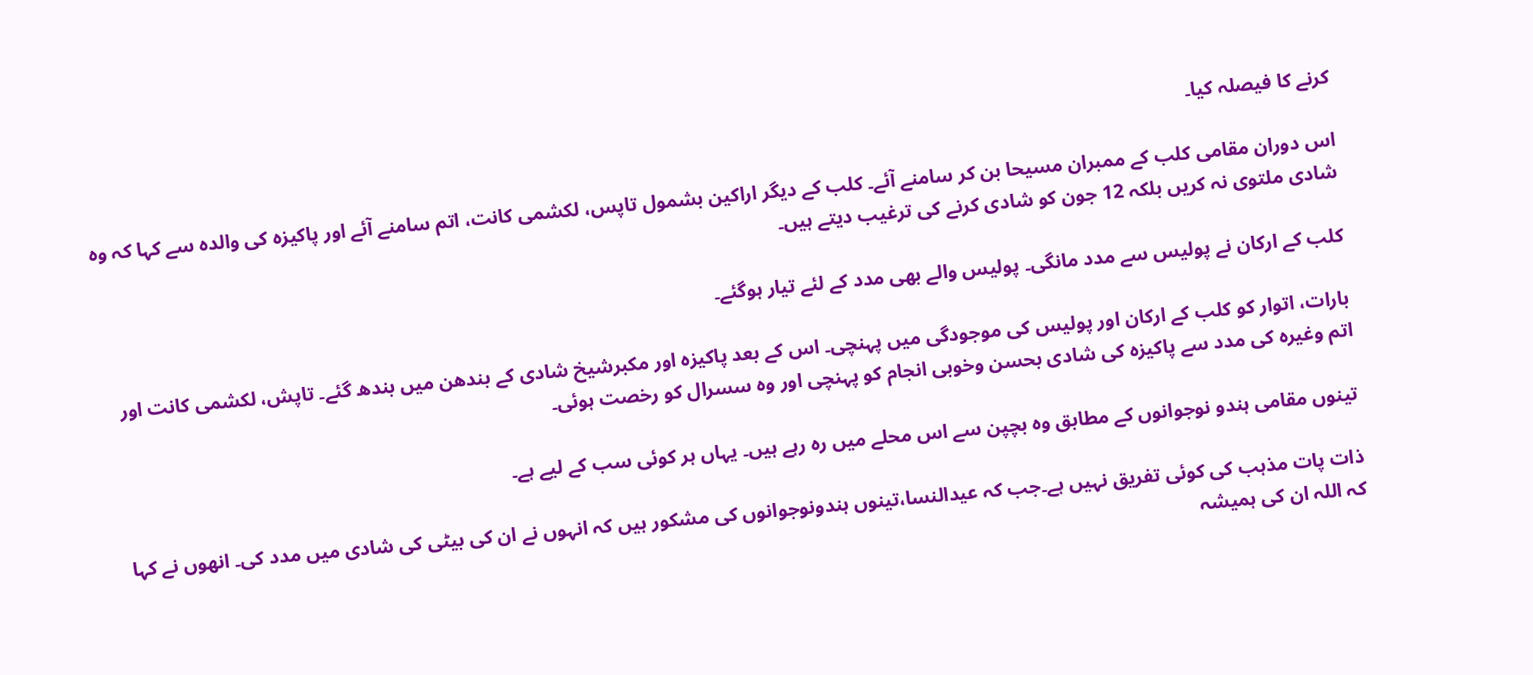کرنے کا فیصلہ کیا۔

اس دوران مقامی کلب کے ممبران مسیحا بن کر سامنے آئے۔ کلب کے دیگر اراکین بشمول تاپس، لکشمی کانت، اتم سامنے آئے اور پاکیزہ کی والدہ سے کہا کہ وہ شادی ملتوی نہ کریں بلکہ 12 جون کو شادی کرنے کی ترغیب دیتے ہیں۔

کلب کے ارکان نے پولیس سے مدد مانگی۔ پولیس والے بھی مدد کے لئے تیار ہوگئے۔

بارات، اتوار کو کلب کے ارکان اور پولیس کی موجودگی میں پہنچی۔ اس کے بعد پاکیزہ اور مکبرشیخ شادی کے بندھن میں بندھ گئے۔ تاپش، لکشمی کانت اور اتم وغیرہ کی مدد سے پاکیزہ کی شادی بحسن وخوبی انجام کو پہنچی اور وہ سسرال کو رخصت ہوئی۔

تینوں مقامی ہندو نوجوانوں کے مطابق وہ بچپن سے اس محلے میں رہ رہے ہیں۔ یہاں ہر کوئی سب کے لیے ہے۔

ذات پات مذہب کی کوئی تفریق نہیں ہے۔جب کہ عیدالنسا،تینوں ہندونوجوانوں کی مشکور ہیں کہ انہوں نے ان کی بیٹی کی شادی میں مدد کی۔ انھوں نے کہا کہ اللہ ان کی ہمیشہ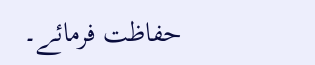حفاظت فرمائے۔